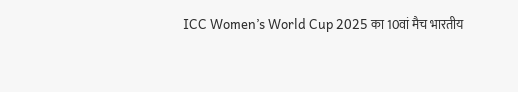ICC Women’s World Cup 2025 का 10वां मैच भारतीय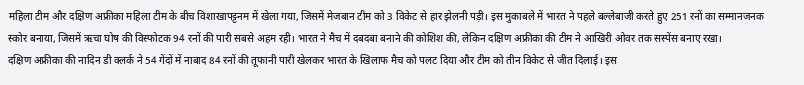महिला टीम और दक्षिण अफ्रीका महिला टीम के बीच विशाखापट्टनम में खेला गया, जिसमें मेजबान टीम को 3 विकेट से हार झेलनी पड़ी। इस मुकाबले में भारत ने पहले बल्लेबाजी करते हुए 251 रनों का सम्मानजनक स्कोर बनाया, जिसमें ऋचा घोष की विस्फोटक 94 रनों की पारी सबसे अहम रही। भारत ने मैच में दबदबा बनाने की कोशिश की, लेकिन दक्षिण अफ्रीका की टीम ने आखिरी ओवर तक सस्पेंस बनाए रखा।
दक्षिण अफ्रीका की नादिन डी क्लर्क ने 54 गेंदों में नाबाद 84 रनों की तूफानी पारी खेलकर भारत के खिलाफ मैच को पलट दिया और टीम को तीन विकेट से जीत दिलाई। इस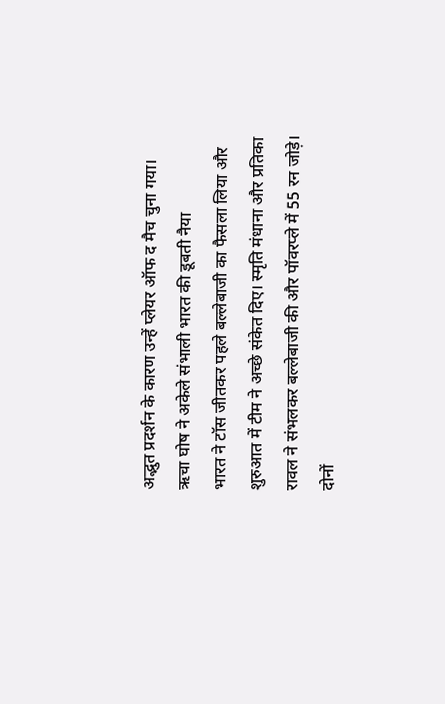अद्भुत प्रदर्शन के कारण उन्हें प्लेयर ऑफ द मैच चुना गया।
ऋचा घोष ने अकेले संभाली भारत की डूबती नैया
भारत ने टॉस जीतकर पहले बल्लेबाजी का फैसला लिया और शुरुआत में टीम ने अच्छे संकेत दिए। स्मृति मंधाना और प्रतिका रावल ने संभलकर बल्लेबाजी की और पॉवरप्ले में 55 रन जोड़े। दोनों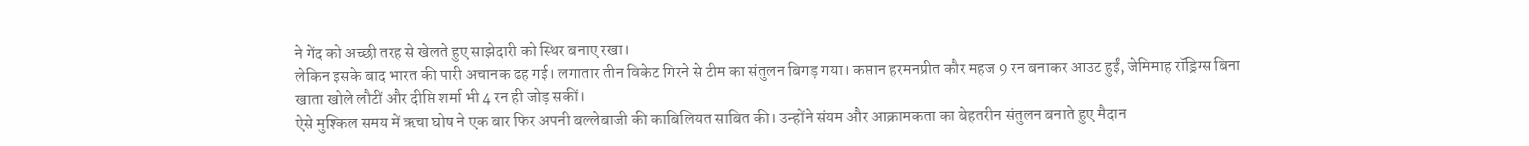ने गेंद को अच्छी तरह से खेलते हुए साझेदारी को स्थिर बनाए रखा।
लेकिन इसके बाद भारत की पारी अचानक ढह गई। लगातार तीन विकेट गिरने से टीम का संतुलन बिगड़ गया। कप्तान हरमनप्रीत कौर महज 9 रन बनाकर आउट हुईं, जेमिमाह रॉड्रिग्स बिना खाता खोले लौटीं और दीप्ति शर्मा भी 4 रन ही जोड़ सकीं।
ऐसे मुश्किल समय में ऋचा घोष ने एक बार फिर अपनी बल्लेबाजी की काबिलियत साबित की। उन्होंने संयम और आक्रामकता का बेहतरीन संतुलन बनाते हुए मैदान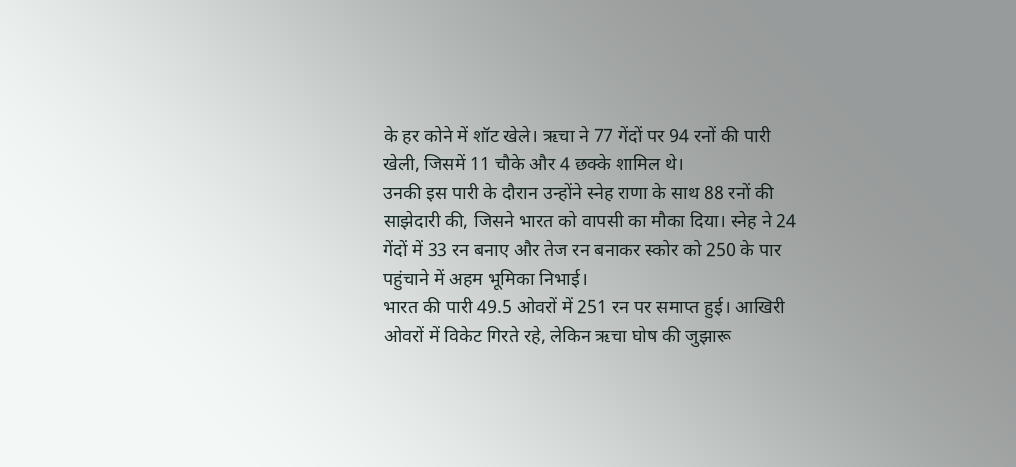के हर कोने में शॉट खेले। ऋचा ने 77 गेंदों पर 94 रनों की पारी खेली, जिसमें 11 चौके और 4 छक्के शामिल थे।
उनकी इस पारी के दौरान उन्होंने स्नेह राणा के साथ 88 रनों की साझेदारी की, जिसने भारत को वापसी का मौका दिया। स्नेह ने 24 गेंदों में 33 रन बनाए और तेज रन बनाकर स्कोर को 250 के पार पहुंचाने में अहम भूमिका निभाई।
भारत की पारी 49.5 ओवरों में 251 रन पर समाप्त हुई। आखिरी ओवरों में विकेट गिरते रहे, लेकिन ऋचा घोष की जुझारू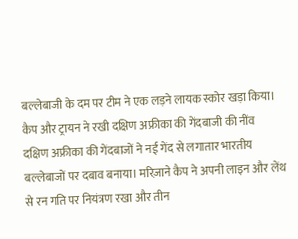बल्लेबाजी के दम पर टीम ने एक लड़ने लायक स्कोर खड़ा किया।
कैप और ट्रायन ने रखी दक्षिण अफ्रीका की गेंदबाजी की नींव
दक्षिण अफ्रीका की गेंदबाजों ने नई गेंद से लगातार भारतीय बल्लेबाजों पर दबाव बनाया। मरिज़ाने कैप ने अपनी लाइन और लेंथ से रन गति पर नियंत्रण रखा और तीन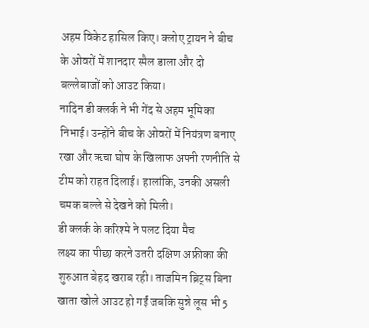अहम विकेट हासिल किए। क्लोए ट्रायन ने बीच के ओवरों में शानदार स्पैल डाला और दो बल्लेबाजों को आउट किया।
नादिन डी क्लर्क ने भी गेंद से अहम भूमिका निभाई। उन्होंने बीच के ओवरों में नियंत्रण बनाए रखा और ऋचा घोष के खिलाफ अपनी रणनीति से टीम को राहत दिलाई। हालांकि, उनकी असली चमक बल्ले से देखने को मिली।
डी क्लर्क के करिश्मे ने पलट दिया मैच
लक्ष्य का पीछा करने उतरी दक्षिण अफ्रीका की शुरुआत बेहद खराब रही। ताजमिन ब्रिट्स बिना खाता खोले आउट हो गईं जबकि सुन्ने लूस भी 5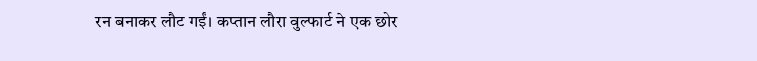रन बनाकर लौट गईं। कप्तान लौरा वुल्फार्ट ने एक छोर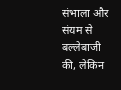संभाला और संयम से बल्लेबाजी की, लेकिन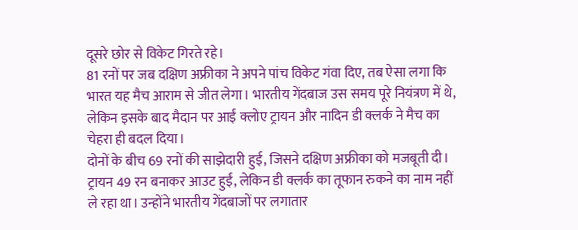दूसरे छोर से विकेट गिरते रहे।
81 रनों पर जब दक्षिण अफ्रीका ने अपने पांच विकेट गंवा दिए, तब ऐसा लगा कि भारत यह मैच आराम से जीत लेगा। भारतीय गेंदबाज उस समय पूरे नियंत्रण में थे, लेकिन इसके बाद मैदान पर आईं क्लोए ट्रायन और नादिन डी क्लर्क ने मैच का चेहरा ही बदल दिया।
दोनों के बीच 69 रनों की साझेदारी हुई, जिसने दक्षिण अफ्रीका को मजबूती दी। ट्रायन 49 रन बनाकर आउट हुईं, लेकिन डी क्लर्क का तूफान रुकने का नाम नहीं ले रहा था। उन्होंने भारतीय गेंदबाजों पर लगातार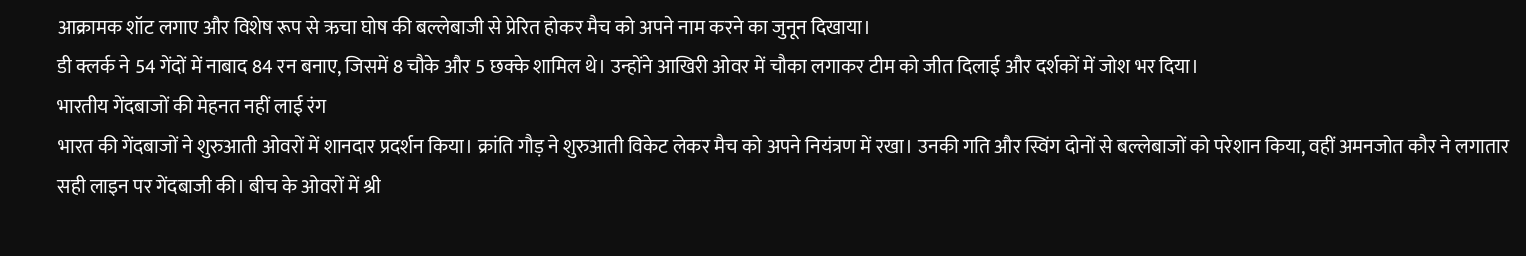आक्रामक शॉट लगाए और विशेष रूप से ऋचा घोष की बल्लेबाजी से प्रेरित होकर मैच को अपने नाम करने का जुनून दिखाया।
डी क्लर्क ने 54 गेंदों में नाबाद 84 रन बनाए, जिसमें 8 चौके और 5 छक्के शामिल थे। उन्होंने आखिरी ओवर में चौका लगाकर टीम को जीत दिलाई और दर्शकों में जोश भर दिया।
भारतीय गेंदबाजों की मेहनत नहीं लाई रंग
भारत की गेंदबाजों ने शुरुआती ओवरों में शानदार प्रदर्शन किया। क्रांति गौड़ ने शुरुआती विकेट लेकर मैच को अपने नियंत्रण में रखा। उनकी गति और स्विंग दोनों से बल्लेबाजों को परेशान किया, वहीं अमनजोत कौर ने लगातार सही लाइन पर गेंदबाजी की। बीच के ओवरों में श्री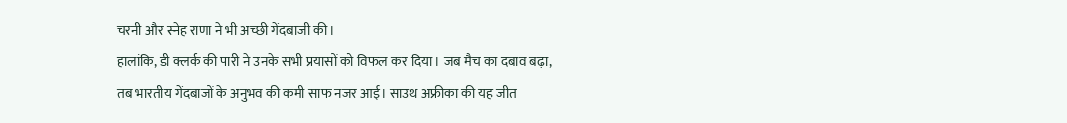चरनी और स्नेह राणा ने भी अच्छी गेंदबाजी की।
हालांकि, डी क्लर्क की पारी ने उनके सभी प्रयासों को विफल कर दिया। जब मैच का दबाव बढ़ा, तब भारतीय गेंदबाजों के अनुभव की कमी साफ नजर आई। साउथ अफ्रीका की यह जीत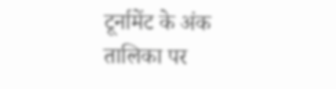टूर्नामेंट के अंक तालिका पर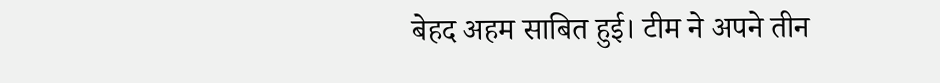बेहद अहम साबित हुई। टीम ने अपने तीन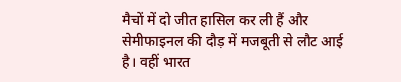मैचों में दो जीत हासिल कर ली हैं और सेमीफाइनल की दौड़ में मजबूती से लौट आई है। वहीं भारत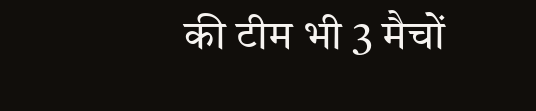की टीम भी 3 मैचों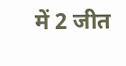में 2 जीत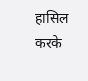हासिल करके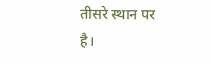तीसरे स्थान पर है।